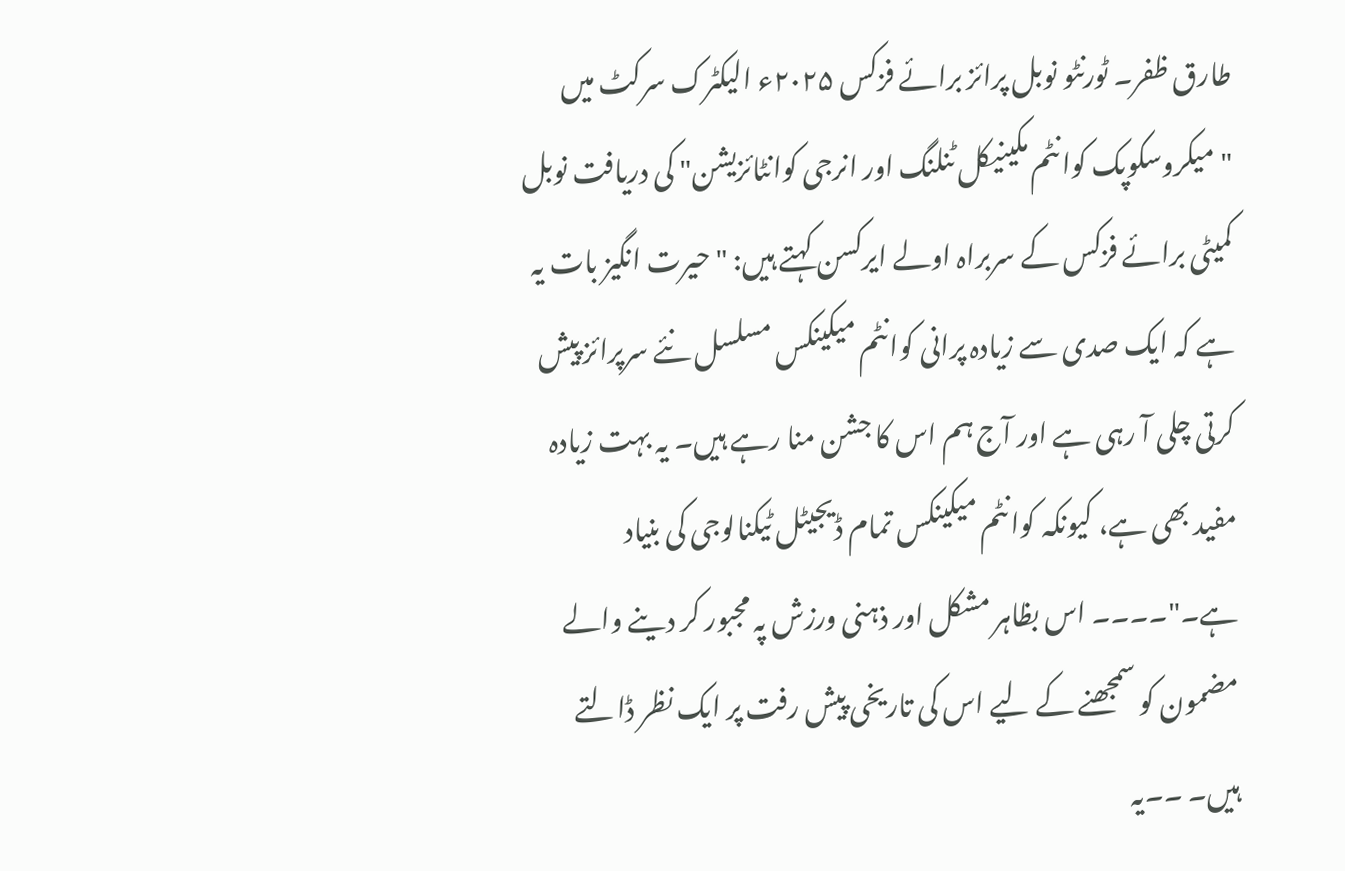طارق ظفر۔ ٹورنٹو نوبل پرائز برائے فزکس ۲۰۲۵ء الیکٹرک سرکٹ میں "میکروسکوپک کوانٹم مکینیکل ٹنلنگ اور انرجی کوانٹائزیشن" کی دریافت نوبل کمیٹی برائے فزکس کے سربراہ اولے ایرکسن کہتے ہیں: " حیرت انگیز بات یہ ہے کہ ایک صدی سے زیادہ پرانی کوانٹم میکینکس مسلسل نئے سرپرائز پیش کرتی چلی آ رہی ہے اور آج ہم اس کا جشن منا رہے ہیں۔ یہ بہت زیادہ مفید بھی ہے، کیونکہ کوانٹم میکینکس تمام ڈیجیٹل ٹیکنالوجی کی بنیاد ہے۔"۔۔۔۔ اس بظاہر مشکل اور ذہنی ورزش پہ مجبور کر دینے والے مضمون کو سمجھنے کے لیے اس کی تاریخی پیش رفت پر ایک نظر ڈالتے ہیں۔ ۔۔یہ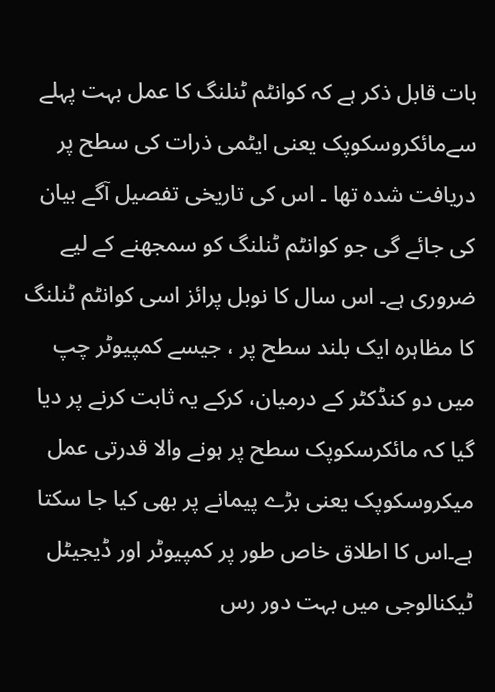بات قابل ذکر ہے کہ کوانٹم ٹنلنگ کا عمل بہت پہلے سےمائکروسکوپک یعنی ایٹمی ذرات کی سطح پر دریافت شدہ تھا ۔ اس کی تاریخی تفصیل آگے بیان کی جائے گی جو کوانٹم ٹنلنگ کو سمجھنے کے لیے ضروری ہے۔ اس سال کا نوبل پرائز اسی کوانٹم ٹنلنگ کا مظاہرہ ایک بلند سطح پر ، جیسے کمپیوٹر چپ میں دو کنڈکٹر کے درمیان، کرکے یہ ثابت کرنے پر دیا گیا کہ مائکرسکوپک سطح پر ہونے والا قدرتی عمل میکروسکوپک یعنی بڑے پیمانے پر بھی کیا جا سکتا ہے۔اس کا اطلاق خاص طور پر کمپیوٹر اور ڈیجیٹل ٹیکنالوجی میں بہت دور رس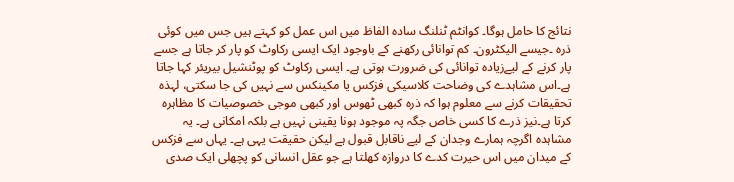نتائج کا حامل ہوگا۔ کوانٹم ٹنلنگ سادہ الفاظ میں اس عمل کو کہتے ہیں جس میں کوئی ذرہ ۔جیسے الیکٹرون۔ کم توانائی رکھنے کے باوجود ایک ایسی رکاوٹ کو پار کر جاتا ہے جسے پار کرنے کے لیےزیادہ توانائی کی ضرورت ہوتی ہے۔ ایسی رکاوٹ کو پوٹنشیل بیریئر کہا جاتا ہے۔اس مشاہدے کی وضاحت کلاسیکی فزکس یا مکینکس سے نہیں کی جا سکتی، لہذہ تحقیقات کرنے سے معلوم ہوا کہ ذرہ کبھی ٹھوس اور کبھی موجی خصوصیات کا مظاہرہ کرتا ہے۔نیز ذرے کا کسی خاص جگہ پہ موجود ہونا یقینی نہیں ہے بلکہ امکانی ہے۔ یہ مشاہدہ اگرچہ ہمارے وجدان کے لیے ناقابل قبول ہے لیکن حقیقت یہی ہے۔ یہاں سے فزکس کے میدان میں اس حیرت کدے کا دروازہ کھلتا ہے جو عقل انسانی کو پچھلی ایک صدی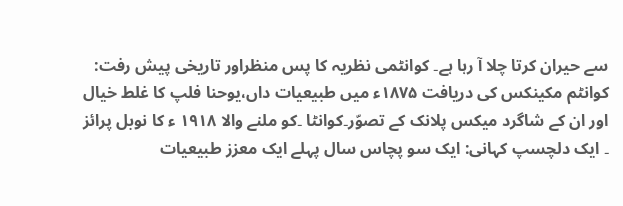سے حیران کرتا چلا آ رہا ہے۔ کوانٹمی نظریہ کا پس منظراور تاریخی پیش رفت: کوانٹم مکینکس کی دریافت ۱۸۷۵ء میں طبیعیات داں،یوحنا فلپ کا غلط خیال اور ان کے شاگرد میکس پلانک کے تصوّر۔کوانٹا ۔کو ملنے والا ۱۹۱۸ ء کا نوبل پرائز ۔ ایک دلچسپ کہانی: ایک سو پچاس سال پہلے ایک معزز طبیعیات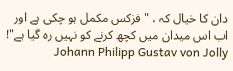دان کا خیال کہ ، "فزکس مکمل ہو چکی ہے اور اب اس میدان میں کچھ کرنے کو نہیں رہ گیا ہے"! Johann Philipp Gustav von Jolly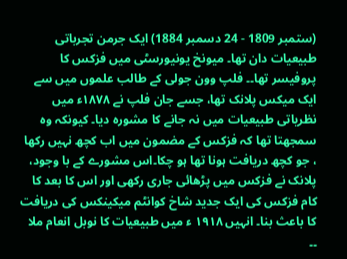(ستمبر 1809 - 24 دسمبر 1884) ایک جرمن تجرباتی طبیعیات دان تھا۔ میونخ یونیورسٹی میں فزکس کا پروفیسر تھا۔۔ فلپ وون جولی کے طالب علموں میں سے ایک میکس پلانک تھا، جسے جان فلپ نے ۱۸۷۸ء میں نظریاتی طبیعیات میں نہ جانے کا مشورہ دیا۔ کیونکہ وہ سمجھتا تھا کہ فزکس کے مضمون میں اب کچھ نہیں رکھا ، جو کچھ دریافت ہونا تھا ہو چکا۔اس مشورے کے با وجود، پلانک نے فزکس میں پڑھائی جاری رکھی اور اس کا بعد کا کام فزکس کی ایک جدید شاخ کوانٹم میکینکس کی دریافت کا باعث بنا۔ انہیں ۱۹۱۸ ء میں طبیعیات کا نوبل انعام ملا ۔۔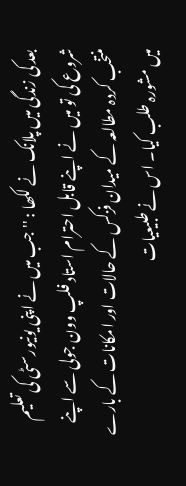بعد کی زندگی میں پلانک نے لکھا : ''جب میں نے اپنی یونیورسٹی کی تعلیم شروع کی تو میں نے اپنے قابل احترام استاد فلپ وون جولی سے اپنے منتخب کردہ مطالعہ کے میدان فزکس کے حالات اور امکانات کے بارے میں مشورہ طلب کیا۔ اس نے طبیعیات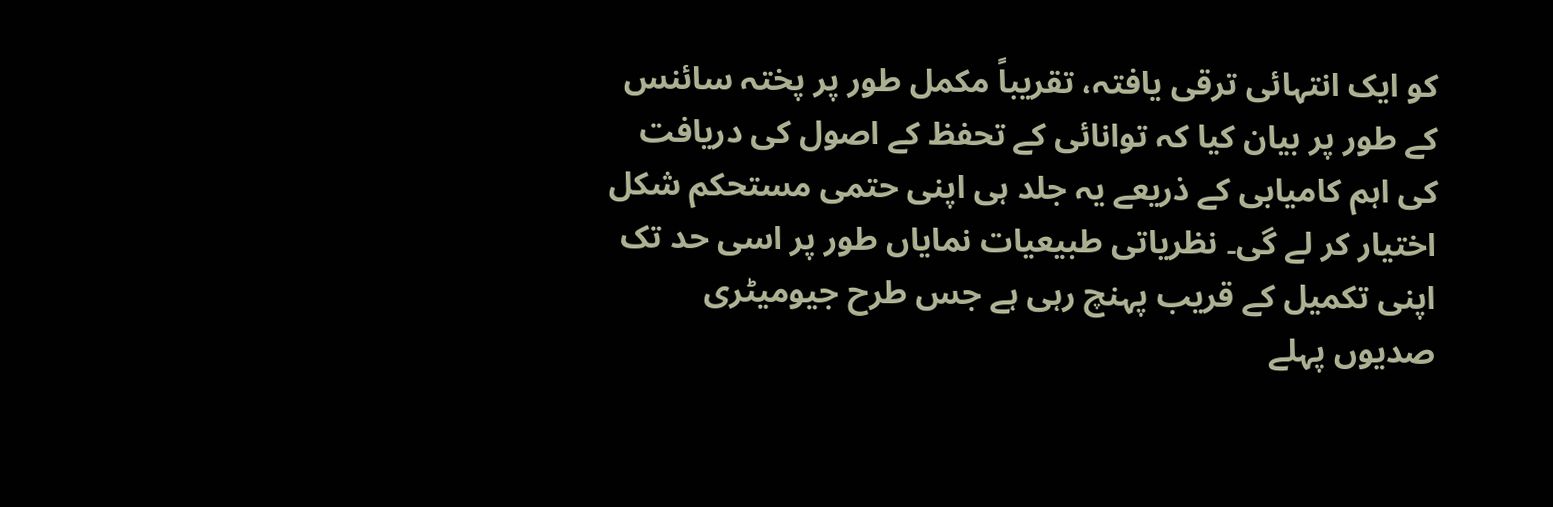کو ایک انتہائی ترقی یافتہ، تقریباً مکمل طور پر پختہ سائنس کے طور پر بیان کیا کہ توانائی کے تحفظ کے اصول کی دریافت کی اہم کامیابی کے ذریعے یہ جلد ہی اپنی حتمی مستحکم شکل اختیار کر لے گی۔ نظریاتی طبیعیات نمایاں طور پر اسی حد تک اپنی تکمیل کے قریب پہنچ رہی ہے جس طرح جیومیٹری صدیوں پہلے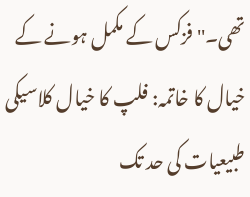تھی۔'' فزکس کے مکمل ہونے کے خیال کا خاتمہ: فلپ کا خیال کلاسیکی طبیعیات کی حد تک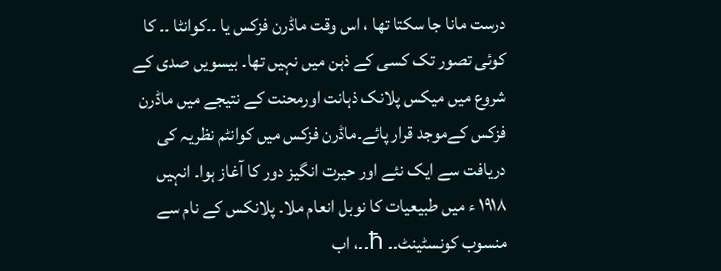درست مانا جا سکتا تھا ، اس وقت ماڈرن فزکس یا ۔۔کوانٹا ۔۔ کا کوئی تصور تک کسی کے ذہن میں نہیں تھا۔ بیسویں صدی کے شروع میں میکس پلانک ذہانت اورمحنت کے نتیجے میں ماڈرن فزکس کےموجد قرار پائے۔ماڈرن فزکس میں کوانٹم نظریہ کی دریافت سے ایک نئے اور حیرت انگیز دور کا آغاز ہوا۔ انہیں ۱۹۱۸ ء میں طبیعیات کا نوبل انعام ملا۔ پلانکس کے نام سے منسوب کونسٹینٹ۔۔ ħ۔۔، اب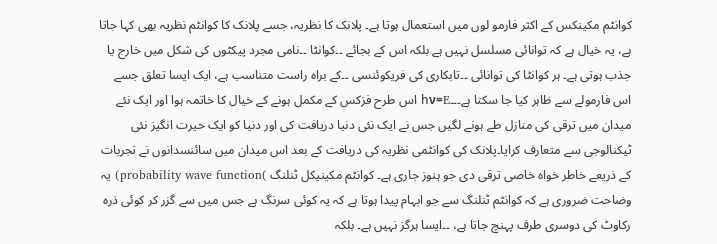کوانٹم مکینکس کے اکثر فارمو لوں میں استعمال ہوتا ہے۔ پلانک کا نظریہ، جسے پلانک کا کوانٹم نظریہ بھی کہا جاتا ہے، یہ خیال ہے کہ توانائی مسلسل نہیں ہے بلکہ اس کے بجائے ۔۔کوانٹا ۔۔نامی مجرد پیکٹوں کی شکل میں خارج یا جذب ہوتی ہے۔ ہر کوانٹا کی توانائی ۔۔تابکاری کی فریکوئنسی ۔۔کے براہ راست متناسب ہے، ایک ایسا تعلق جسے اس فارمولے سے ظاہر کیا جا سکتا ہے۔۔۔hν=E اس طرح فزکس کے مکمل ہونے کے خیال کا خاتمہ ہوا اور ایک نئے میدان میں ترقی کی منازل طے ہونے لگیں جس نے ایک نئی دنیا دریافت کی اور دنیا کو ایک حیرت انگیز نئی ٹیکنالوجی سے متعارف کرایا۔پلانک کی کوانٹمی نظریہ کی دریافت کے بعد اس میدان میں سائنسدانوں نے تجربات کے ذریعے خاطر خواہ خاصی ترقی دی جو ہنوز جاری ہے۔ کوانٹم مکینیکل ٹنلنگ )probability wave function) یہ وضاحت ضروری ہے کہ کوانٹم ٹنلنگ سے جو ابہام پیدا ہوتا ہے کہ یہ کوئی سرنگ ہے جس میں سے گزر کر کوئی ذرہ رکاوٹ کی دوسری طرف پہنچ جاتا ہے، ۔۔ایسا ہرگز نہیں ہے۔ بلکہ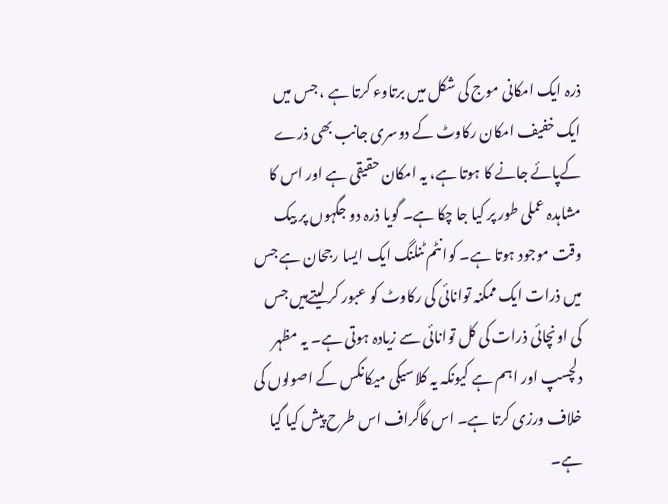ذرہ ایک امکانی موج کی شکل میں برتاوء کرتا ہے ، جس میں ایک خفیف امکان رکاوٹ کے دوسری جانب بھی ذرے کےپائے جانے کا ہوتا ہے، یہ امکان حقیقی ہے اور اس کا مشاہدہ عملی طور پر کیا جا چکا ہے۔ گویا ذرہ دو جگہوں پر بیک وقت موجود ہوتا ہے۔ کوانٹم ٹنلنگ ایک ایسا رجحان ہے جس میں ذرات ایک ممکنہ توانائی کی رکاوٹ کو عبور کر لیتےہیں جس کی اونچائی ذرات کی کل توانائی سے زیادہ ہوتی ہے۔ یہ مظہر دلچسپ اور اہم ہے کیونکہ یہ کلاسیکی میکانکس کے اصولوں کی خلاف ورزی کرتا ہے۔ اس کاگراف اس طرح پیش کیا گیا ہے۔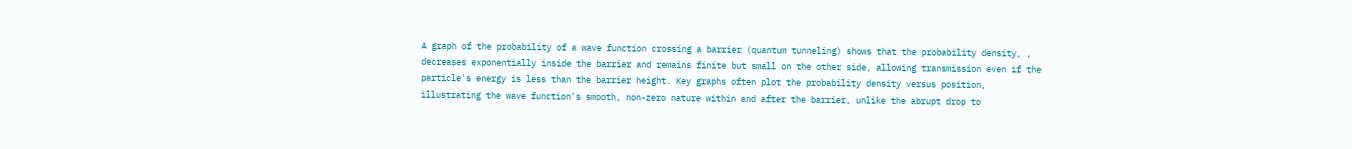A graph of the probability of a wave function crossing a barrier (quantum tunneling) shows that the probability density, , decreases exponentially inside the barrier and remains finite but small on the other side, allowing transmission even if the particle's energy is less than the barrier height. Key graphs often plot the probability density versus position, illustrating the wave function's smooth, non-zero nature within and after the barrier, unlike the abrupt drop to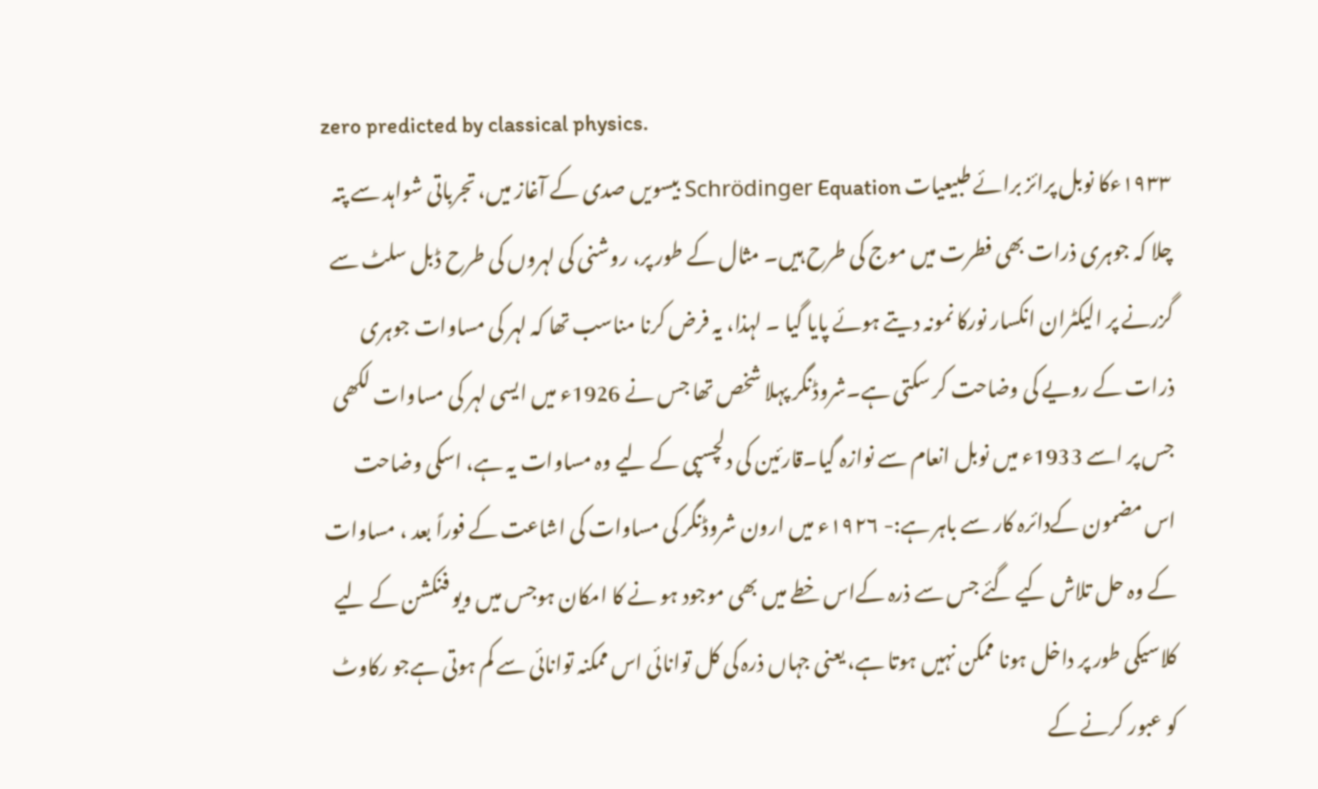zero predicted by classical physics.
۱۹۳۳ءکا نوبل پرائز برائے طبیعیات Schrödinger Equation بیسویں صدی کے آغاز میں، تجرباتی شواہد سے پتہ چلا کہ جوہری ذرات بھی فطرت میں موج کی طرح ہیں۔ مثال کے طور پر، روشنی کی لہروں کی طرح ڈبل سلٹ سے گزرنے پر الیکٹران انکسار نورکا نمونہ دیتے ہوئے پایا گیا ۔ لہذا، یہ فرض کرنا مناسب تھا کہ لہر کی مساوات جوہری ذرات کے رویے کی وضاحت کر سکتی ہے۔شروڈنگر پہلا شخص تھا جس نے 1926ء میں ایسی لہر کی مساوات لکھی جس پر اسے 1933ء میں نوبل انعام سے نوازہ گیا۔قارئین کی دلچسپی کے لیے وہ مساوات یہ ہے، اسکی وضاحت اس مضمون کےدائرہ کار سے باہر ہے:- ۱۹۲۶ء میں ارون شروڈنگر کی مساوات کی اشاعت کے فوراً بعد ، مساوات کے وہ حل تلاش کیے گئے جس سے ذرہ کےاس خطے میں بھی موجود ہو نے کا امکان ہوجس میں ویو فنکشن کے لیے کلاسیکی طور پر داخل ہونا ممکن نہیں ہوتا ہے، یعنی جہاں ذرہ کی کل توانائی اس ممکنہ توانائی سے کم ہوتی ہےجو رکاوٹ کو عبور کرنے کے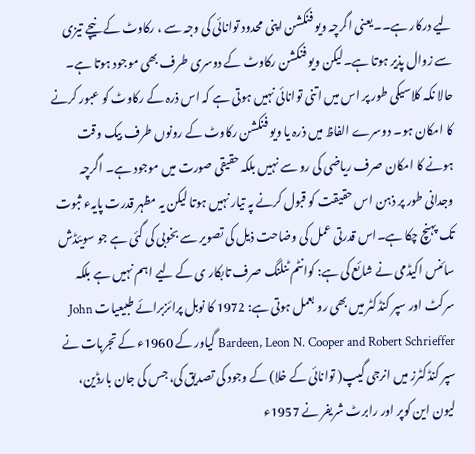لیے درکار ہے۔۔یعنی اگرچہ ویو فنکشن اپنی محدود توانائی کی وجہ سے ، رکاوٹ کے نیچے تیزی سے زوال پذیر ہوتا ہے۔لیکن ویو فنکشن رکاوٹ کے دوسری طرف بھی موجود ہوتا ہے۔ حالا نکہ کلاسیکی طور پر اس میں اتنی توانائی نہیں ہوتی ہے کہ اس ذرہ کے رکاوٹ کو عبور کرنے کا امکان ہو۔ دوسرے الفاظ میں ذرہ یا ویو فنکشن رکاوٹ کے رونوں طرف بیک وقت ہونے کا امکان صرف ریاضی کی رو سے نہیں بلکہ حقیقی صورت میں موجود ہے۔ اگرچہ وجدانی طور پر ذہن اس حقیقت کو قبول کرنے پہ تیار نہیں ہوتا لیکن یہ مظہر قدرت پایہء ثبوت تک پہنچ چکا ہے۔اس قدرتی عمل کی وضاحت ذیل کی تصویر سے بخوبی کی گئی ہے جو سویئڈش سائنس اکیڈمی نے شائع کی ہے: کوانٹم ٹنلنگ صرف تابکار ی کے لیے اہم نہیں ہے بلکہ سرکٹ اور سپر کنڈکٹر میں بھی رو بعمل ہوتی ہے: 1972 کا نوبل پرائزبرائے طبیعیات John Bardeen, Leon N. Cooper and Robert Schrieffer گیاور کے 1960ء کے تجربات نے سپر کنڈکٹرز میں انرجی گیپ( توانائی کے خلا) کے وجود کی تصدیق کی، جس کی جان بارڈین، لیون این کوپر اور رابرٹ شریفر نے 1957ء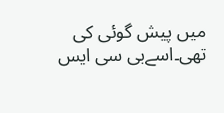میں پیش گوئی کی تھی۔اسےبی سی ایس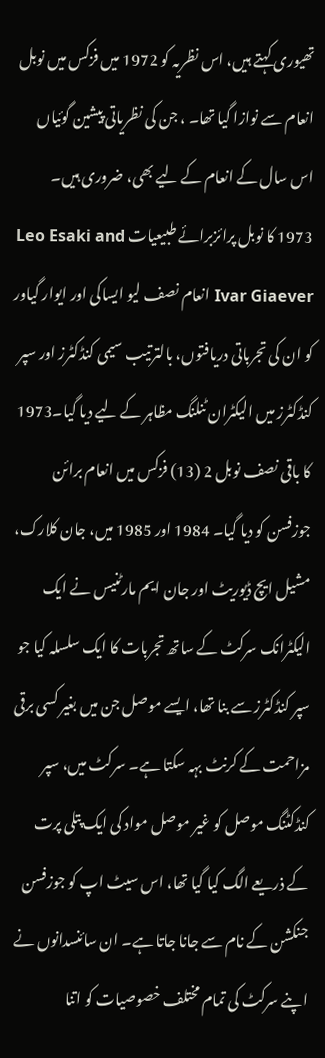تھیوری کہتے ہیں، اس نظریہ کو 1972 میں فزکس میں نوبل انعام سے نوازا گیا تھا۔ ، جن کی نظریاتی پیشین گوئیاں اس سال کے انعام کے لیے بھی، ضروری ہیں۔ 1973 کا نوبل پرائزبرائے طبیعیات Leo Esaki and Ivar Giaever انعام نصف لیو ایساکی اور ایوار گیاور کو ان کی تجرباتی دریافتوں، بالترتیب سیمی کنڈکٹرز اور سپر کنڈکٹرز میں الیکٹران ٹنلنگ مظاہر کے لیے دیا گیا۔1973 کا باقی نصف نوبل 2 (13) فزکس میں انعام برائن جوزفسن کو دیا گیا۔ 1984 اور 1985 میں، جان کلارک، مشیل ایچ ڈیوریٹ اور جان ایم مارٹنیس نے ایک الیکٹرانک سرکٹ کے ساتھ تجربات کا ایک سلسلہ کیا جو سپر کنڈکٹرز سے بنا تھا، ایسے موصل جن میں بغیر کسی برقی مزاحمت کے کرنٹ بہہ سکتا ہے۔ سرکٹ میں، سپر کنڈکٹنگ موصل کو غیر موصل مواد کی ایک پتلی پرت کے ذریعے الگ کیا گیا تھا، اس سیٹ اپ کو جوزفسن جنکشن کے نام سے جانا جاتا ہے۔ ان سائنسدانوں نے اپنے سرکٹ کی تمام مختلف خصوصیات کو اتنا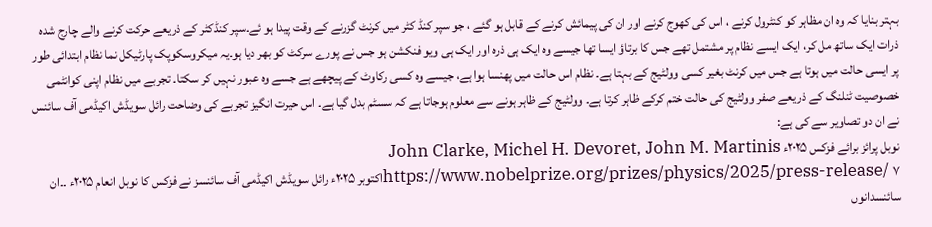بہتر بنایا کہ وہ ان مظاہر کو کنٹرول کرنے ، اس کی کھوج کرنے اور ان کی پیمائش کرنے کے قابل ہو گئے ، جو سپر کنڈ کٹر میں کرنٹ گزرنے کے وقت پیدا ہو ئے۔سپر کنڈکٹر کے ذریعے حرکت کرنے والے چارج شدہ ذرات ایک ساتھ مل کر، ایک ایسے نظام پر مشتمل تھے جس کا برتاؤ ایسا تھا جیسے وہ ایک ہی ذرہ اور ایک ہی ویو فنکشن ہو جس نے پورے سرکٹ کو بھر دیا ہو۔یہ میکروسکوپک پارٹیکل نما نظام ابتدائی طور پر ایسی حالت میں ہوتا ہے جس میں کرنٹ بغیر کسی وولٹیج کے بہتا ہے۔ نظام اس حالت میں پھنسا ہوا ہے، جیسے وہ کسی رکاوٹ کے پیچھے ہے جسے وہ عبور نہیں کر سکتا۔ تجربے میں نظام اپنی کوانٹمی خصوصیت ٹنلنگ کے ذریعے صفر وولٹیج کی حالت ختم کرکے ظاہر کرتا ہے۔ وولٹیج کے ظاہر ہونے سے معلوم ہوجاتا ہے کہ سسٹم بدل گیا ہے۔ اس حیرت انگیز تجربے کی وضاحت رائل سویڈش اکیڈمی آف سائنس نے ان دو تصاویر سے کی ہے:
نوبل پرائز برائے فزکس ۲۰۲۵ء John Clarke, Michel H. Devoret, John M. Martinis https://www.nobelprize.org/prizes/physics/2025/press-release/ ۷اکتوبر ۲۰۲۵ء رائل سویڈش اکیڈمی آف سائنسز نے فزکس کا نوبل انعام ۲۰۲۵ء ۔۔ان سائنسدانوں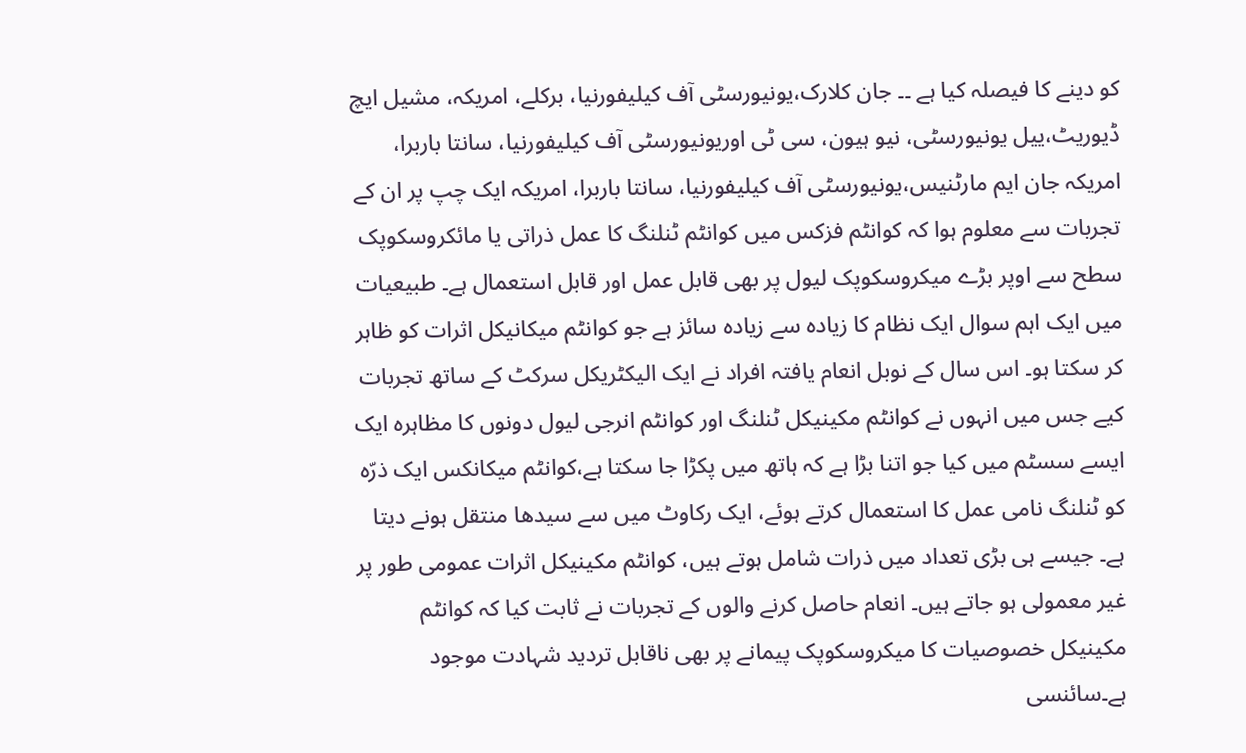کو دینے کا فیصلہ کیا ہے ۔۔ جان کلارک،یونیورسٹی آف کیلیفورنیا، برکلے، امریکہ، مشیل ایچ ڈیوریٹ،ییل یونیورسٹی، نیو ہیون، سی ٹی اوریونیورسٹی آف کیلیفورنیا، سانتا باربرا، امریکہ جان ایم مارٹنیس،یونیورسٹی آف کیلیفورنیا، سانتا باربرا، امریکہ ایک چپ پر ان کے تجربات سے معلوم ہوا کہ کوانٹم فزکس میں کوانٹم ٹنلنگ کا عمل ذراتی یا مائکروسکوپک سطح سے اوپر بڑے میکروسکوپک لیول پر بھی قابل عمل اور قابل استعمال ہے۔ طبیعیات میں ایک اہم سوال ایک نظام کا زیادہ سے زیادہ سائز ہے جو کوانٹم میکانیکل اثرات کو ظاہر کر سکتا ہو۔ اس سال کے نوبل انعام یافتہ افراد نے ایک الیکٹریکل سرکٹ کے ساتھ تجربات کیے جس میں انہوں نے کوانٹم مکینیکل ٹنلنگ اور کوانٹم انرجی لیول دونوں کا مظاہرہ ایک ایسے سسٹم میں کیا جو اتنا بڑا ہے کہ ہاتھ میں پکڑا جا سکتا ہے،کوانٹم میکانکس ایک ذرّہ کو ٹنلنگ نامی عمل کا استعمال کرتے ہوئے، ایک رکاوٹ میں سے سیدھا منتقل ہونے دیتا ہے۔ جیسے ہی بڑی تعداد میں ذرات شامل ہوتے ہیں، کوانٹم مکینیکل اثرات عمومی طور پر غیر معمولی ہو جاتے ہیں۔ انعام حاصل کرنے والوں کے تجربات نے ثابت کیا کہ کوانٹم مکینیکل خصوصیات کا میکروسکوپک پیمانے پر بھی ناقابل تردید شہادت موجود ہے۔سائنسی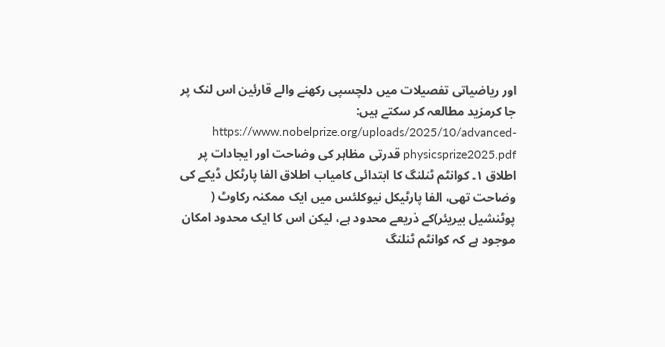اور ریاضیاتی تفصیلات میں دلچسپی رکھنے والے قارئین اس لنک پر جا کرمزید مطالعہ کر سکتے ہیں: https://www.nobelprize.org/uploads/2025/10/advanced-physicsprize2025.pdf قدرتی مظاہر کی وضاحت اور ایجادات پر اطلاق ۱۔ کوانٹم ٹنلنگ کا ابتدائی کامیاب اطلاق الفا پارٹکل ڈیکے کی وضاحت تھی، الفا پارٹیکل نیوکلئس میں ایک ممکنہ رکاوٹ ( پوٹنشیل بیریئر)کے ذریعے محدود ہے، لیکن اس کا ایک محدود امکان موجود ہے کہ کوانٹم ٹنلنگ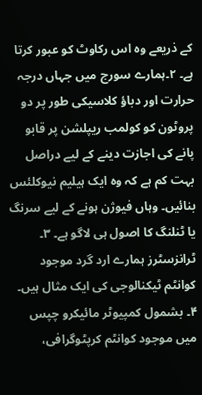کے ذریعے وہ اس رکاوٹ کو عبور کرتا ہے۔ ۲۔ہمارے سورج میں جہاں درجہ حرارت اور دباؤ کلاسیکی طور پر دو پروٹون کو کولمب ریپلشن پر قابو پانے کی اجازت دینے کے لیے دراصل بہت کم ہے کہ وہ ایک ہیلیم نیوکلئس بنائیں۔ وہاں فیوژن ہونے کے لیے سرنگ یا ٹنلنگ کا اصول ہی لاگو ہے۔ ۳۔ ٹرانزسٹرز ہمارے ارد گرد موجود کوانٹم ٹیکنالوجی کی ایک مثال ہیں۔ ۴۔ بشمول کمپیوٹر مائیکرو چپس میں موجود کوانٹم کرپٹوگرافی،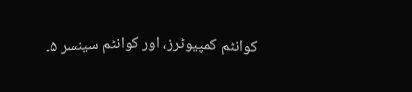کوانٹم کمپیوٹرز، اور کوانٹم سینسر ۵۔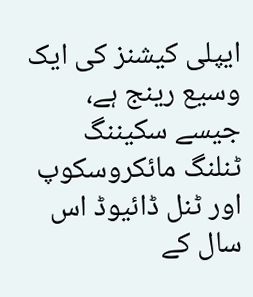ایپلی کیشنز کی ایک وسیع رینج ہے، جیسے سکیننگ ٹنلنگ مائکروسکوپ اور ٹنل ڈائیوڈ اس سال کے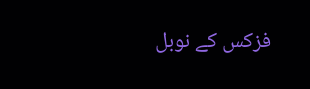فزکس کے نوبل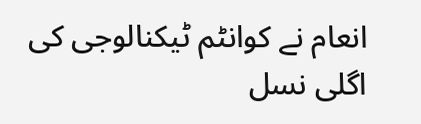انعام نے کوانٹم ٹیکنالوجی کی اگلی نسل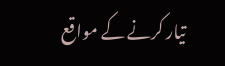تیار کرنے کے مواقع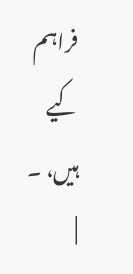فراہم کیے ہیں، ۔
|